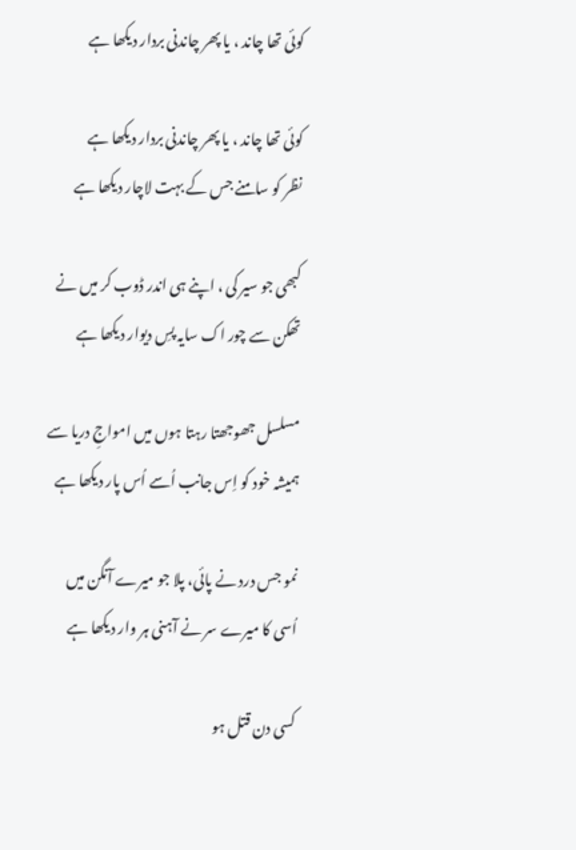کوئی تھا چاند ، یا پھر چاندنی بردار دیکھا ہے

کوئی تھا چاند ، یا پھر چاندنی بردار دیکھا ہے
نظر کو سامنے جس کے بہت لاچار دیکھا ہے

کبھی جو سیر کی ، اپنے ہی اندر ڈوب کر میں نے
تھکن سے چور اک سایہ پسِ دیوار دیکھا ہے

مسلسل جھوجھتا رہتا ہوں میں امواجِ دریا سے
ہمیشہ خود کو اِس جانب اُسے اُس پار دیکھا ہے

نمو جس درد نے پائی، پلا جو میرے آنگن میں
اُسی کا میرے سر نے آہنی ہر وار دیکھا ہے

کسی دن قتل ہو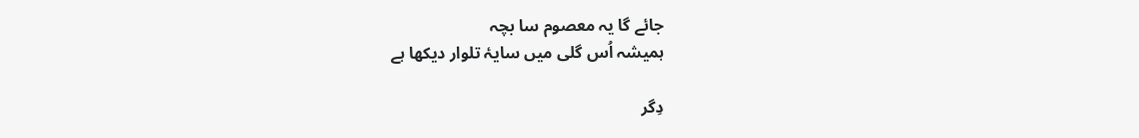جائے گا یہ معصوم سا بچہ
ہمیشہ اُس گلی میں سایۂ تلوار دیکھا ہے

دِگر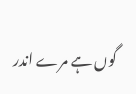گوں ہے مرے اندر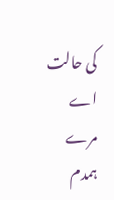کی حالت اے مرے ہمدم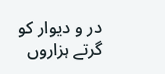در و دیوار کو گرتے ہزاروں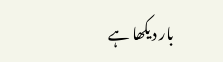بار دیکھا ہے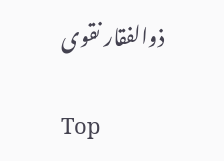ذوالفقار نقوی

Top